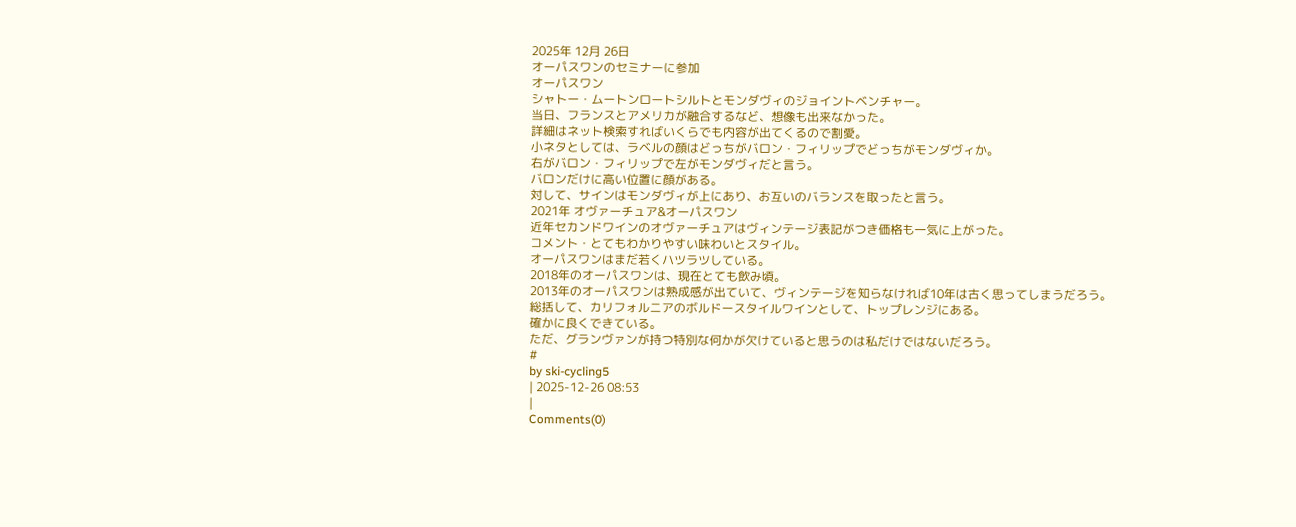2025年 12月 26日
オーパスワンのセミナーに参加
オーパスワン
シャトー・ムートンロートシルトとモンダヴィのジョイントベンチャー。
当日、フランスとアメリカが融合するなど、想像も出来なかった。
詳細はネット検索すればいくらでも内容が出てくるので割愛。
小ネタとしては、ラベルの顔はどっちがバロン・フィリップでどっちがモンダヴィか。
右がバロン・フィリップで左がモンダヴィだと言う。
バロンだけに高い位置に顔がある。
対して、サインはモンダヴィが上にあり、お互いのバランスを取ったと言う。
2021年 オヴァーチュア&オーパスワン
近年セカンドワインのオヴァーチュアはヴィンテージ表記がつき価格も一気に上がった。
コメント・とてもわかりやすい味わいとスタイル。
オーパスワンはまだ若くハツラツしている。
2018年のオーパスワンは、現在とても飲み頃。
2013年のオーパスワンは熟成感が出ていて、ヴィンテージを知らなければ10年は古く思ってしまうだろう。
総括して、カリフォルニアのボルドースタイルワインとして、トップレンジにある。
確かに良くできている。
ただ、グランヴァンが持つ特別な何かが欠けていると思うのは私だけではないだろう。
#
by ski-cycling5
| 2025-12-26 08:53
|
Comments(0)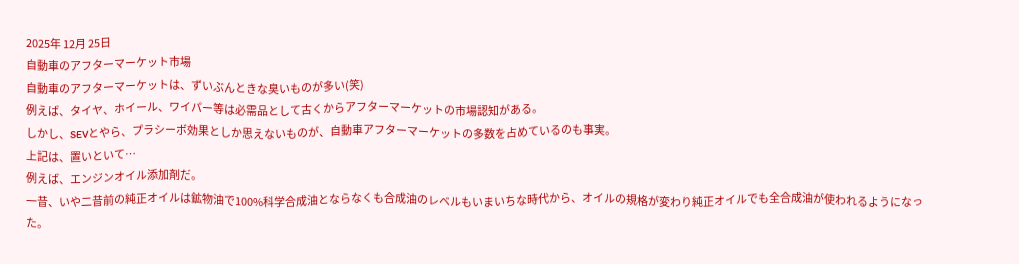2025年 12月 25日
自動車のアフターマーケット市場
自動車のアフターマーケットは、ずいぶんときな臭いものが多い(笑)
例えば、タイヤ、ホイール、ワイパー等は必需品として古くからアフターマーケットの市場認知がある。
しかし、SEVとやら、プラシーボ効果としか思えないものが、自動車アフターマーケットの多数を占めているのも事実。
上記は、置いといて…
例えば、エンジンオイル添加剤だ。
一昔、いや二昔前の純正オイルは鉱物油で100%科学合成油とならなくも合成油のレベルもいまいちな時代から、オイルの規格が変わり純正オイルでも全合成油が使われるようになった。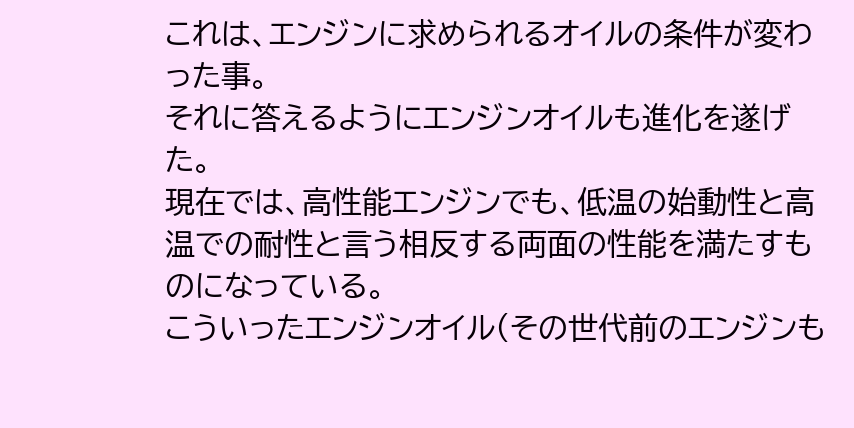これは、エンジンに求められるオイルの条件が変わった事。
それに答えるようにエンジンオイルも進化を遂げた。
現在では、高性能エンジンでも、低温の始動性と高温での耐性と言う相反する両面の性能を満たすものになっている。
こういったエンジンオイル(その世代前のエンジンも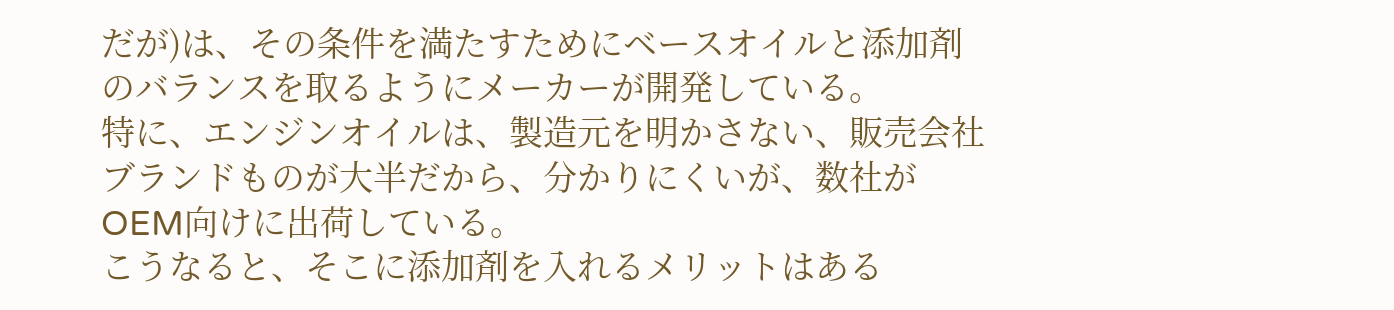だが)は、その条件を満たすためにベースオイルと添加剤のバランスを取るようにメーカーが開発している。
特に、エンジンオイルは、製造元を明かさない、販売会社ブランドものが大半だから、分かりにくいが、数社がOEM向けに出荷している。
こうなると、そこに添加剤を入れるメリットはある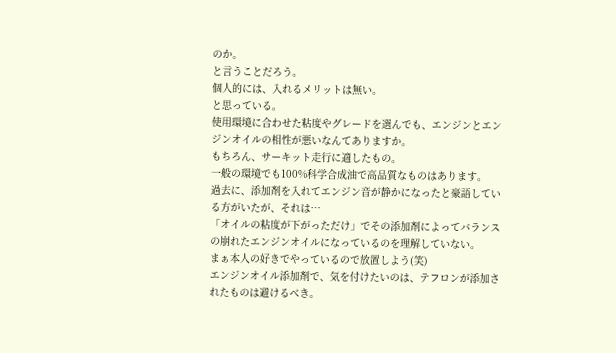のか。
と言うことだろう。
個人的には、入れるメリットは無い。
と思っている。
使用環境に合わせた粘度やグレードを選んでも、エンジンとエンジンオイルの相性が悪いなんてありますか。
もちろん、サーキット走行に適したもの。
一般の環境でも100%科学合成油で高品質なものはあります。
過去に、添加剤を入れてエンジン音が静かになったと豪語している方がいたが、それは…
「オイルの粘度が下がっただけ」でその添加剤によってバランスの崩れたエンジンオイルになっているのを理解していない。
まぁ本人の好きでやっているので放置しよう(笑)
エンジンオイル添加剤で、気を付けたいのは、テフロンが添加されたものは避けるべき。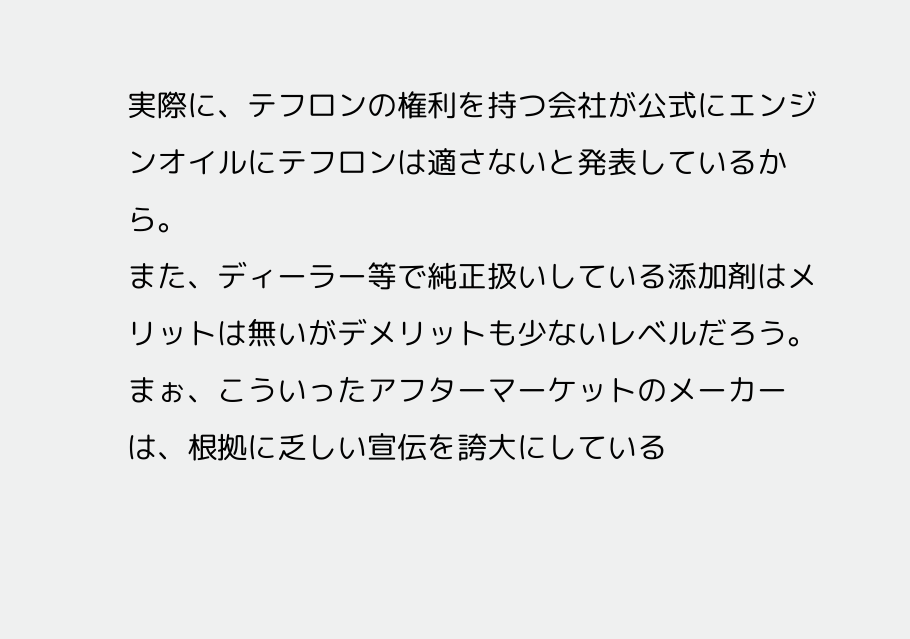実際に、テフロンの権利を持つ会社が公式にエンジンオイルにテフロンは適さないと発表しているから。
また、ディーラー等で純正扱いしている添加剤はメリットは無いがデメリットも少ないレベルだろう。
まぉ、こういったアフターマーケットのメーカーは、根拠に乏しい宣伝を誇大にしている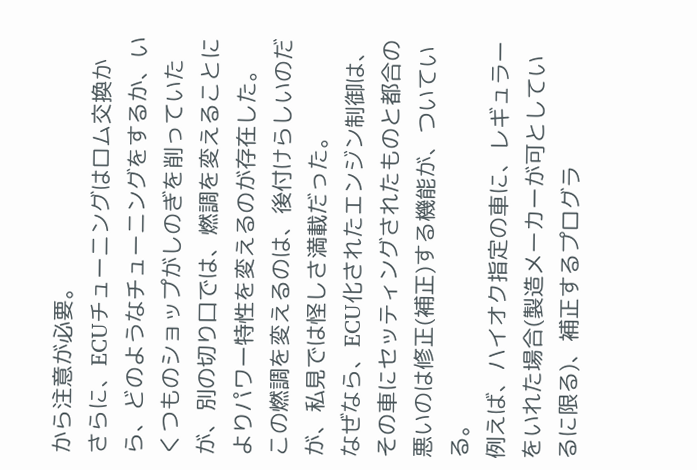から注意が必要。
さらに、ECUチューニングはロム交換から、どのようなチューニングをするか、いくつものショップがしのぎを削っていたが、別の切り口では、燃調を変えることによりパワー特性を変えるのが存在した。
この燃調を変えるのは、後付けらしいのだが、私見では怪しさ満載だった。
なぜなら、ECU化されたエンジン制御は、その車にセッティングされたものと都合の悪いのは修正(補正)する機能が、ついている。
例えば、ハイオク指定の車に、レギュラーをいれた場合(製造メーカーが可としているに限る)、補正するプログラ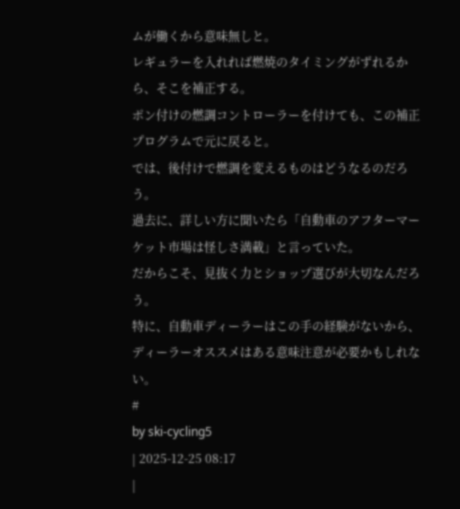ムが働くから意味無しと。
レギュラーを入れれば燃焼のタイミングがずれるから、そこを補正する。
ポン付けの燃調コントローラーを付けても、この補正プログラムで元に戻ると。
では、後付けで燃調を変えるものはどうなるのだろう。
過去に、詳しい方に聞いたら「自動車のアフターマーケット市場は怪しさ満載」と言っていた。
だからこそ、見抜く力とショップ選びが大切なんだろう。
特に、自動車ディーラーはこの手の経験がないから、ディーラーオススメはある意味注意が必要かもしれない。
#
by ski-cycling5
| 2025-12-25 08:17
|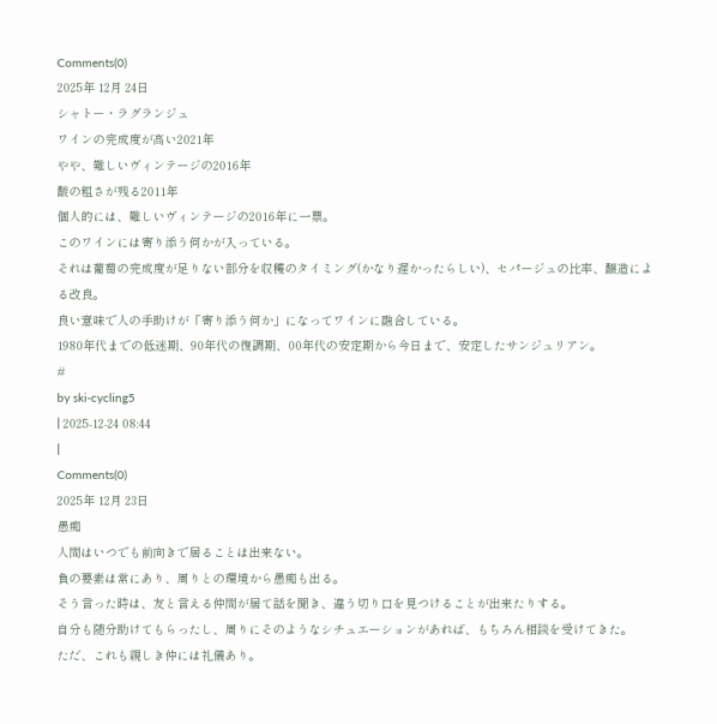Comments(0)
2025年 12月 24日
シャトー・ラグランジュ
ワインの完成度が高い2021年
やや、難しいヴィンテージの2016年
酸の粗さが残る2011年
個人的には、難しいヴィンテージの2016年に一票。
このワインには寄り添う何かが入っている。
それは葡萄の完成度が足りない部分を収穫のタイミング(かなり遅かったらしい)、セパージュの比率、醸造による改良。
良い意味で人の手助けが「寄り添う何か」になってワインに融合している。
1980年代までの低迷期、90年代の復調期、00年代の安定期から今日まで、安定したサンジュリアン。
#
by ski-cycling5
| 2025-12-24 08:44
|
Comments(0)
2025年 12月 23日
愚痴
人間はいつでも前向きで居ることは出来ない。
負の要素は常にあり、周りとの環境から愚痴も出る。
そう言った時は、友と言える仲間が居て話を聞き、違う切り口を見つけることが出来たりする。
自分も随分助けてもらったし、周りにそのようなシチュエーションがあれば、もちろん相談を受けてきた。
ただ、これも親しき仲には礼儀あり。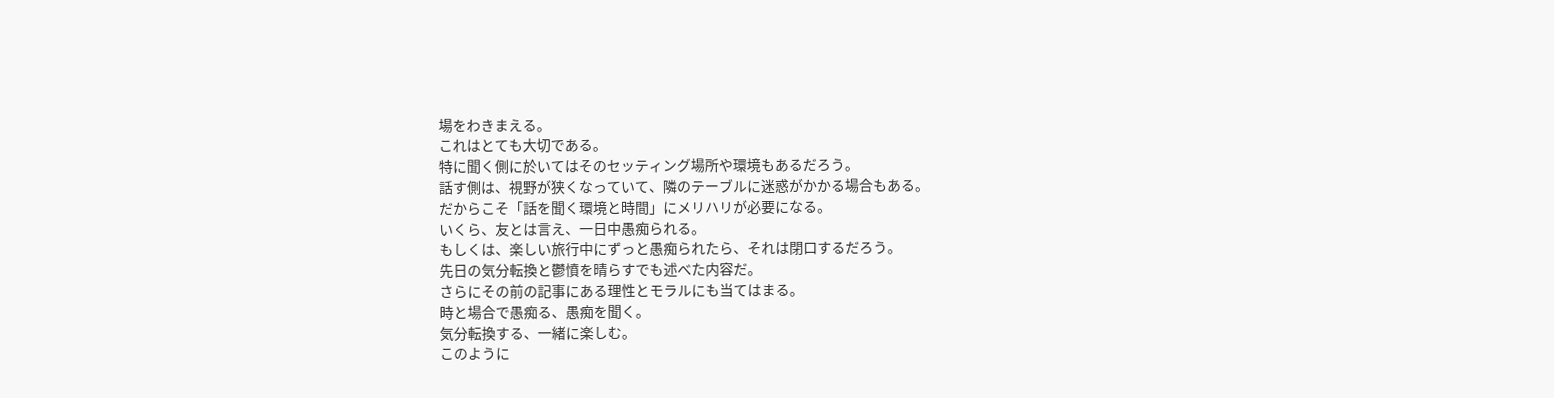場をわきまえる。
これはとても大切である。
特に聞く側に於いてはそのセッティング場所や環境もあるだろう。
話す側は、視野が狭くなっていて、隣のテーブルに迷惑がかかる場合もある。
だからこそ「話を聞く環境と時間」にメリハリが必要になる。
いくら、友とは言え、一日中愚痴られる。
もしくは、楽しい旅行中にずっと愚痴られたら、それは閉口するだろう。
先日の気分転換と鬱憤を晴らすでも述べた内容だ。
さらにその前の記事にある理性とモラルにも当てはまる。
時と場合で愚痴る、愚痴を聞く。
気分転換する、一緒に楽しむ。
このように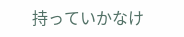持っていかなけ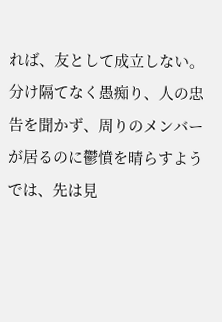れば、友として成立しない。
分け隔てなく愚痴り、人の忠告を聞かず、周りのメンバーが居るのに鬱憤を晴らすようでは、先は見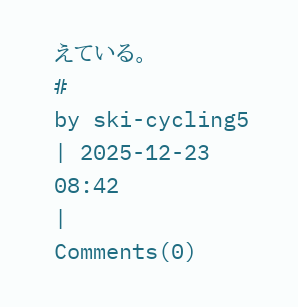えている。
#
by ski-cycling5
| 2025-12-23 08:42
|
Comments(0)